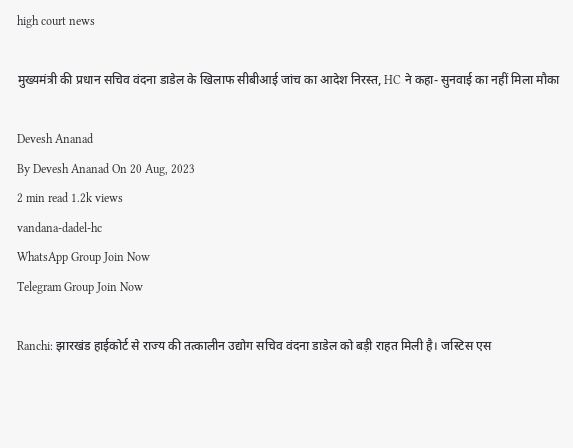high court news

मुख्यमंत्री की प्रधान सचिव वंदना डाडेल के खिलाफ सीबीआई जांच का आदेश निरस्त, HC ने कहा- सुनवाई का नहीं मिला मौका

Devesh Ananad
By Devesh Ananad On 20 Aug, 2023
2 min read 1.2k views
vandana-dadel-hc
WhatsApp Group Join Now
Telegram Group Join Now

Ranchi: झारखंड हाईकोर्ट से राज्य की तत्कालीन उद्योग सचिव वंदना डाडेल को बड़ी राहत मिली है। जस्टिस एस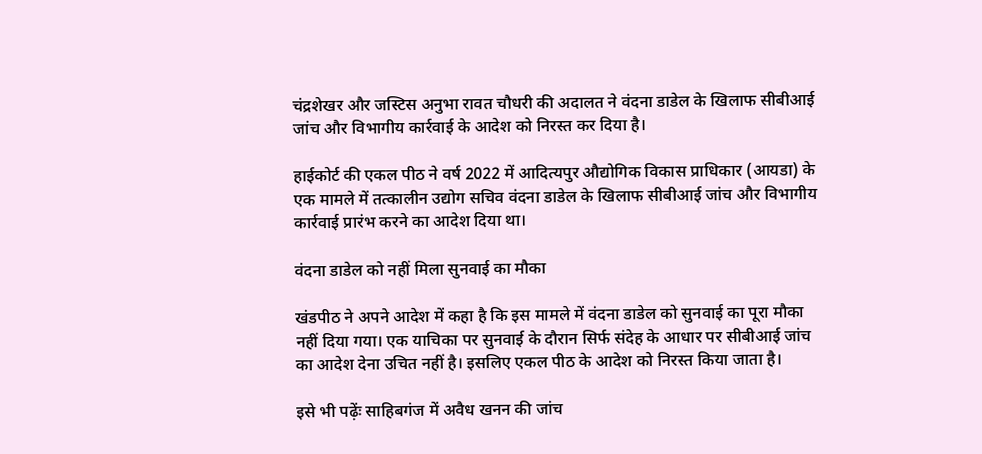चंद्रशेखर और जस्टिस अनुभा रावत चौधरी की अदालत ने वंदना डाडेल के खिलाफ सीबीआई जांच और विभागीय कार्रवाई के आदेश को निरस्त कर दिया है।

हाईकोर्ट की एकल पीठ ने वर्ष 2022 में आदित्यपुर औद्योगिक विकास प्राधिकार (आयडा) के एक मामले में तत्कालीन उद्योग सचिव वंदना डाडेल के खिलाफ सीबीआई जांच और विभागीय कार्रवाई प्रारंभ करने का आदेश दिया था।

वंदना डाडेल को नहीं मिला सुनवाई का मौका

खंडपीठ ने अपने आदेश में कहा है कि इस मामले में वंदना डाडेल को सुनवाई का पूरा मौका नहीं दिया गया। एक याचिका पर सुनवाई के दौरान सिर्फ संदेह के आधार पर सीबीआई जांच का आदेश देना उचित नहीं है। इसलिए एकल पीठ के आदेश को निरस्त किया जाता है।

इसे भी पढ़ेंः साहिबगंज में अवैध खनन की जांच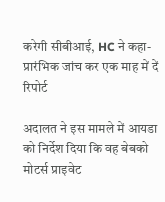करेगी सीबीआई, HC ने कहा- प्रारंभिक जांच कर एक माह में दें रिपोर्ट

अदालत ने इस मामले में आयडा को निर्देश दिया कि वह बेबको मोटर्स प्राइवेट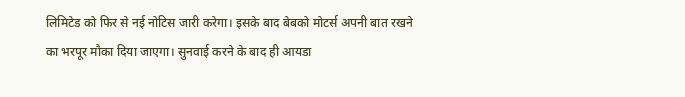लिमिटेड को फिर से नई नोटिस जारी करेगा। इसके बाद बेबको मोटर्स अपनी बात रखने का भरपूर मौका दिया जाएगा। सुनवाई करने के बाद ही आयडा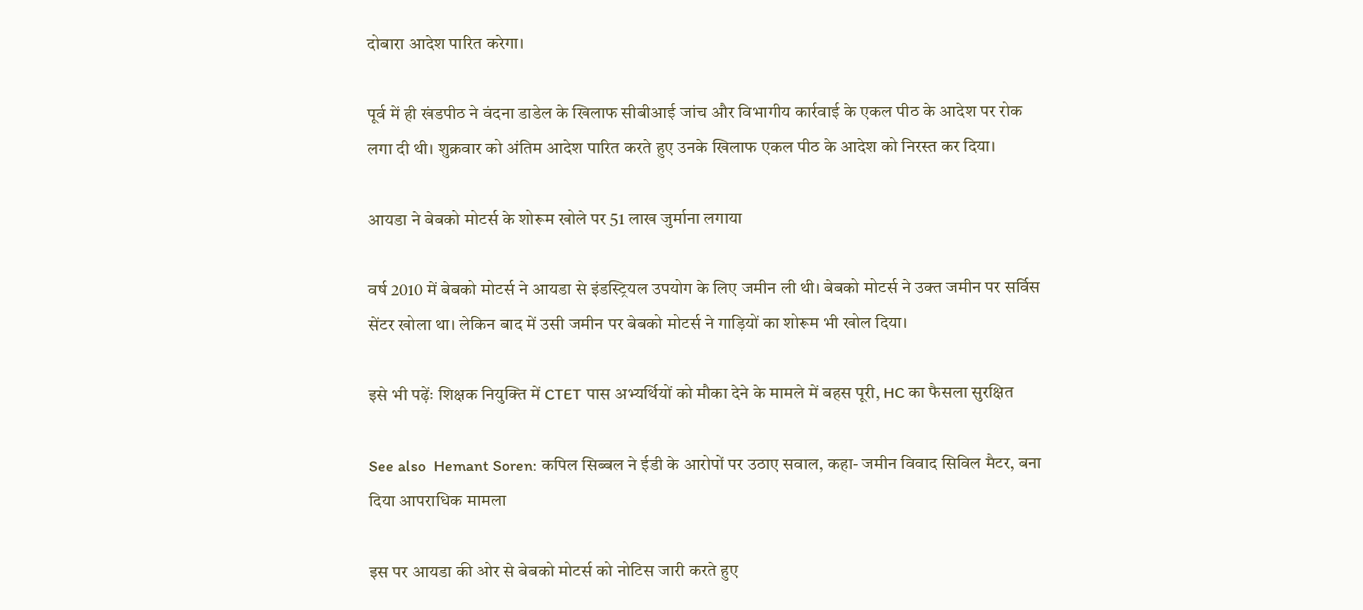दोबारा आदेश पारित करेगा।

पूर्व में ही खंडपीठ ने वंदना डाडेल के खिलाफ सीबीआई जांच और विभागीय कार्रवाई के एकल पीठ के आदेश पर रोक लगा दी थी। शुक्रवार को अंतिम आदेश पारित करते हुए उनके खिलाफ एकल पीठ के आदेश को निरस्त कर दिया।

आयडा ने बेबको मोटर्स के शोरूम खोले पर 51 लाख जुर्माना लगाया

वर्ष 2010 में बेबको मोटर्स ने आयडा से इंडस्ट्रियल उपयोग के लिए जमीन ली थी। बेबको मोटर्स ने उक्त जमीन पर सर्विस सेंटर खोला था। लेकिन बाद में उसी जमीन पर बेबको मोटर्स ने गाड़ियों का शोरूम भी खोल दिया।

इसे भी पढ़ेंः शिक्षक नियुक्ति में CTET पास अभ्यर्थियों को मौका देने के मामले में बहस पूरी, HC का फैसला सुरक्षित

See also  Hemant Soren: कपिल सिब्बल ने ईडी के आरोपों पर उठाए सवाल, कहा- जमीन विवाद सिविल मैटर, बना दिया आपराधिक मामला

इस पर आयडा की ओर से बेबको मोटर्स को नोटिस जारी करते हुए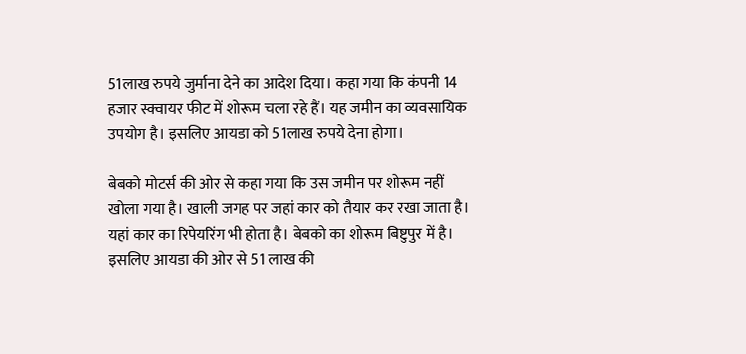51लाख रुपये जुर्माना देने का आदेश दिया। कहा गया कि कंपनी 14 हजार स्क्वायर फीट में शोरूम चला रहे हैं। यह जमीन का व्यवसायिक उपयोग है। इसलिए आयडा को 51लाख रुपये देना होगा।

बेबको मोटर्स की ओर से कहा गया कि उस जमीन पर शोरूम नहीं खोला गया है। खाली जगह पर जहां कार को तैयार कर रखा जाता है। यहां कार का रिपेयरिंग भी होता है। बेबको का शोरूम बिष्टुपुर में है। इसलिए आयडा की ओर से 51 लाख की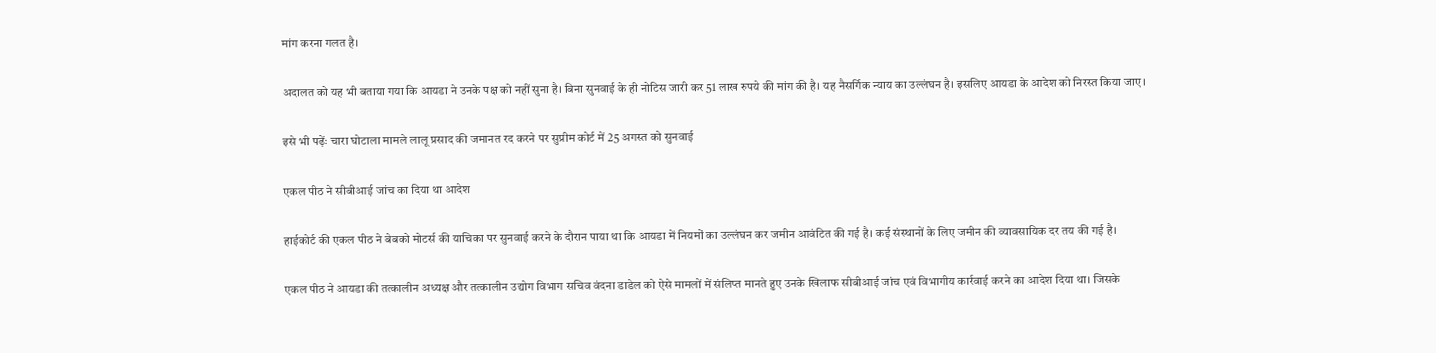मांग करना गलत है।

अदालत को यह भी बताया गया कि आयडा ने उनके पक्ष को नहीं सुना है। बिना सुनवाई के ही नोटिस जारी कर 51 लाख रुपये की मांग की है। यह नैसर्गिक न्याय का उल्लंघन है। इसलिए आयडा के आदेश को निरस्त किया जाए।

इसे भी पढ़ेंः चारा घोटाला मामले लालू प्रसाद की जमानत रद करने पर सुप्रीम कोर्ट में 25 अगस्त को सुनवाई

एकल पीठ ने सीबीआई जांच का दिया था आदेश

हाईकोर्ट की एकल पीठ ने बेबको मोटर्स की याचिका पर सुनवाई करने के दौरान पाया था कि आयडा में नियमों का उल्लंघन कर जमीन आवंटित की गई है। कई संस्थानों के लिए जमीन की व्यावसायिक दर तय की गई है।

एकल पीठ ने आयडा की तत्कालीन अध्यक्ष और तत्कालीन उद्योग विभाग सचिव वंदना डाडेल को ऐसे मामलों में संलिप्त मानते हुए उनके खिलाफ सीबीआई जांच एवं विभागीय कार्रवाई करने का आदेश दिया था। जिसके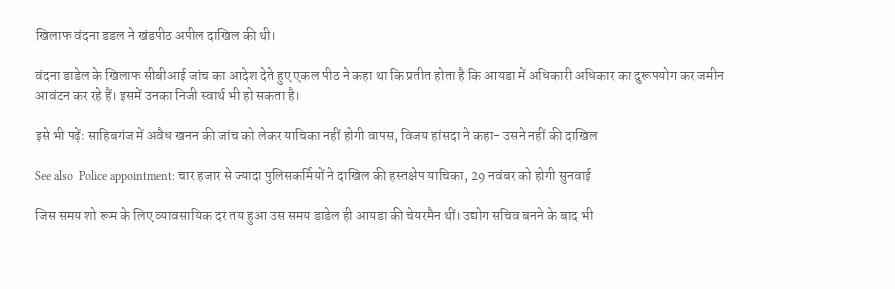खिलाफ वंदना डडल ने खंडपीठ अपील दाखिल की थी।

वंदना डाडेल के खिलाफ सीबीआई जांच का आदेश देते हुए एकल पीठ ने कहा था कि प्रतीत होता है कि आयडा में अधिकारी अधिकार का दुरूपयोग कर जमीन आवंटन कर रहे हैं। इसमें उनका निजी स्वार्थ भी हो सकता है।

इसे भी पढ़ेंः साहिबगंज में अवैध खनन की जांच को लेकर याचिका नहीं होगी वापस, विजय हांसदा ने कहा- उसने नहीं की दाखिल

See also  Police appointment: चार हजार से ज्यादा पुलिसकर्मियों ने दाखिल की हस्तक्षेप याचिका, 29 नवंबर को होगी सुनवाई

जिस समय शो रूम के लिए व्यावसायिक दर तय हुआ उस समय डाडेल ही आयडा की चेयरमैन थीं। उद्योग सचिव बनने के बाद भी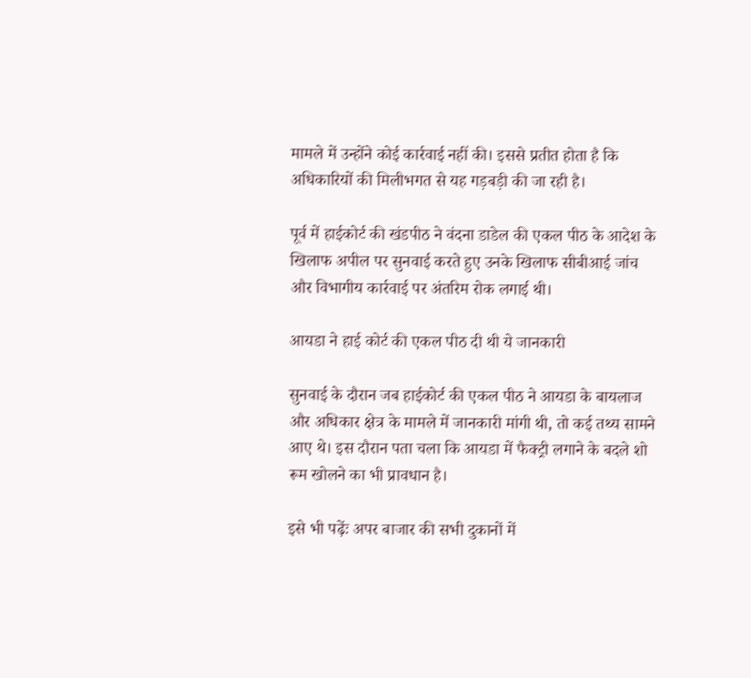मामले में उन्होंने कोई कार्रवाई नहीं की। इससे प्रतीत होता है कि अधिकारियों की मिलीभगत से यह गड़बड़ी की जा रही है।

पूर्व में हाईकोर्ट की खंडपीठ ने वंदना डाडेल की एकल पीठ के आदेश के खिलाफ अपील पर सुनवाई करते हुए उनके खिलाफ सीबीआई जांच और विभागीय कार्रवाई पर अंतरिम रोक लगाई थी।

आयडा ने हाई कोर्ट की एकल पीठ दी थी ये जानकारी

सुनवाई के दौरान जब हाईकोर्ट की एकल पीठ ने आयडा के बायलाज और अधिकार क्षेत्र के मामले में जानकारी मांगी थी, तो कई तथ्य सामने आए थे। इस दौरान पता चला कि आयडा में फैक्ट्री लगाने के बदले शो रूम खोलने का भी प्रावधान है।

इसे भी पढ़ेंः अपर बाजार की सभी दुकानों में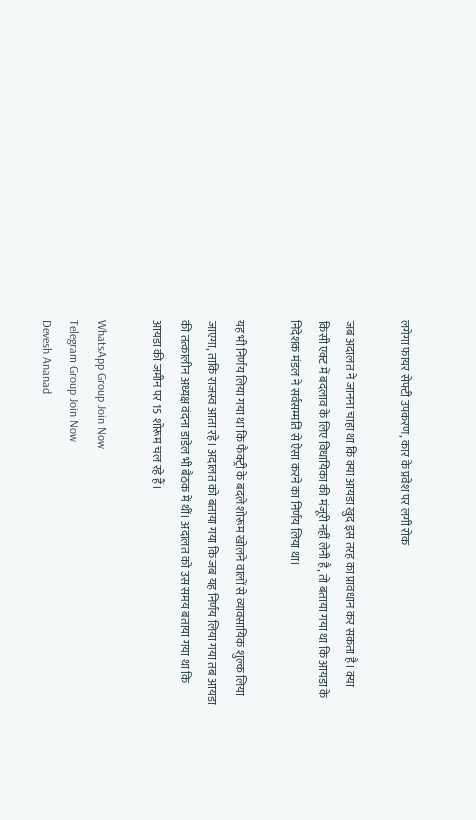लगेगा फायर सेफ्टी उपकरण, कार के प्रवेश पर लगी रोक

जब अदालत ने जानना चाहा था कि क्या आयडा खुद इस तरह का प्रावधान कर सकता है। क्या किसी एक्ट में बदलाव के लिए विधायिका की मंजूरी नहीं लेनी है, तो बताया गया था कि आयडा के निदेशक मंडल ने सर्वसम्मति से ऐसा करने का निर्णय लिया था।

यह भी निर्णय लिया गया था कि फैक्ट्री के बदले शोरूम खोलने वालों से व्यावसायिक शुल्क लिया जाएगा, ताकि राजस्व आता रहे। अदालत को बताया गया कि जब यह निर्णय लिया गया तब आयडा की तत्कालीन अध्यक्ष वंदना डाडेल भी बैठक में थीं। अदालत को उस समय बताया गया था कि आयडा की जमीन पर 15 शोरूम चल रहे हैं।

WhatsApp Group Join Now
Telegram Group Join Now
Devesh Ananad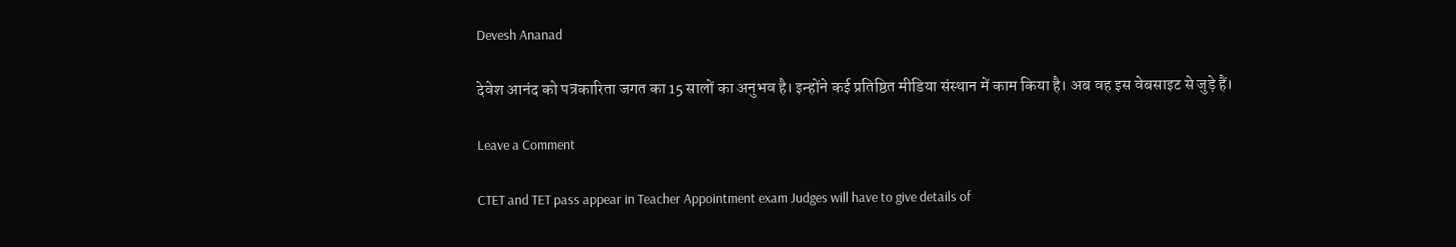Devesh Ananad

देवेश आनंद को पत्रकारिता जगत का 15 सालों का अनुभव है। इन्होंने कई प्रतिष्ठित मीडिया संस्थान में काम किया है। अब वह इस वेबसाइट से जुड़े हैं।

Leave a Comment

CTET and TET pass appear in Teacher Appointment exam Judges will have to give details of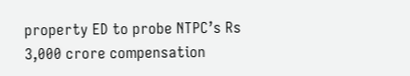property ED to probe NTPC’s Rs 3,000 crore compensation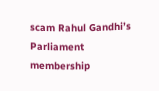scam Rahul Gandhi’s Parliament membership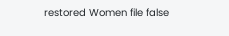restored Women file false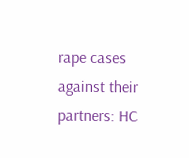rape cases against their partners: HC